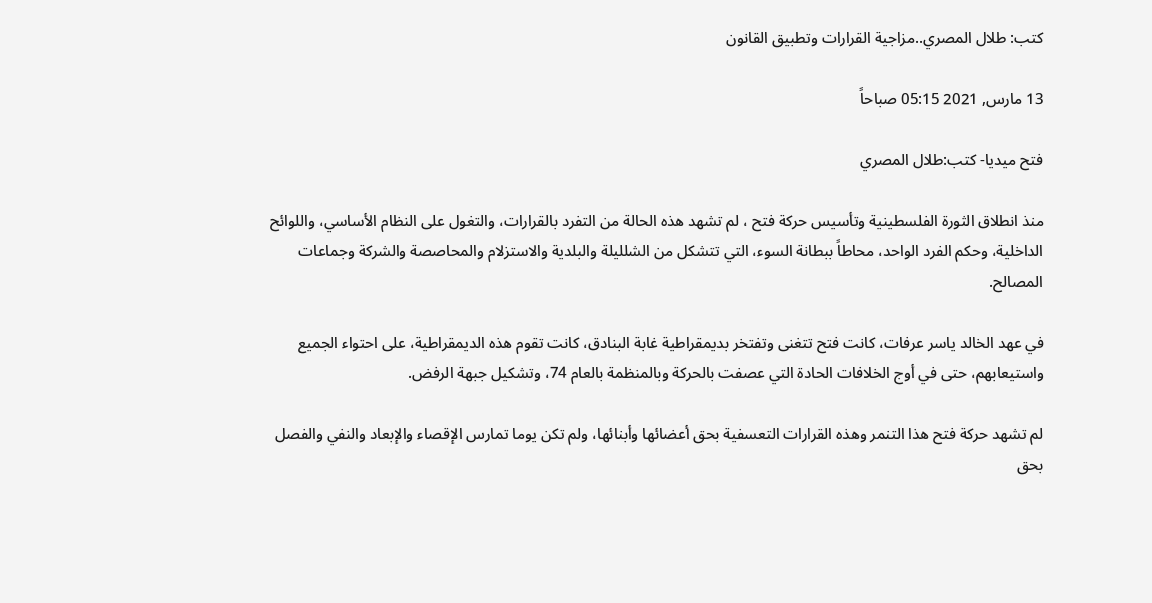كتب: طلال المصري..مزاجية القرارات وتطبيق القانون

13 مارس, 2021 05:15 صباحاً

فتح ميديا- كتب:طلال المصري

منذ انطلاق الثورة الفلسطينية وتأسيس حركة فتح ، لم تشهد هذه الحالة من التفرد بالقرارات، والتغول على النظام الأساسي، واللوائح الداخلية، وحكم الفرد الواحد، محاطاً ببطانة السوء، التي تتشكل من الشلليلة والبلدية والاستزلام والمحاصصة والشركة وجماعات المصالح.

في عهد الخالد ياسر عرفات، كانت فتح تتغنى وتفتخر بديمقراطية غابة البنادق، كانت تقوم هذه الديمقراطية، على احتواء الجميع واستيعابهم، حتى في أوج الخلافات الحادة التي عصفت بالحركة وبالمنظمة بالعام 74، وتشكيل جبهة الرفض.

لم تشهد حركة فتح هذا التنمر وهذه القرارات التعسفية بحق أعضائها وأبنائها، ولم تكن يوما تمارس الإقصاء والإبعاد والنفي والفصل بحق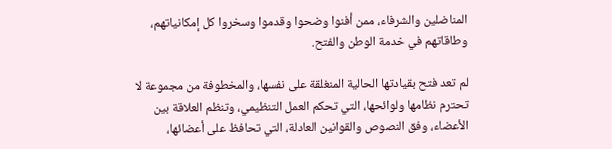المناضلين والشرفاء، ممن أفنوا وضحوا وقدموا وسخروا كل إمكانياتهم، وطاقاتهم في خدمة الوطن والفتح.

لم تعد فتح بقيادتها الحالية المنغلقة على نفسها، والمخطوفة من مجموعة لا تحترم نظامها ولوائحها، التي تحكم العمل التنظيمي، وتنظم العلاقة بين الأعضاء، وفق النصوص والقوانين العادلة، التي تحافظ على أعضائها،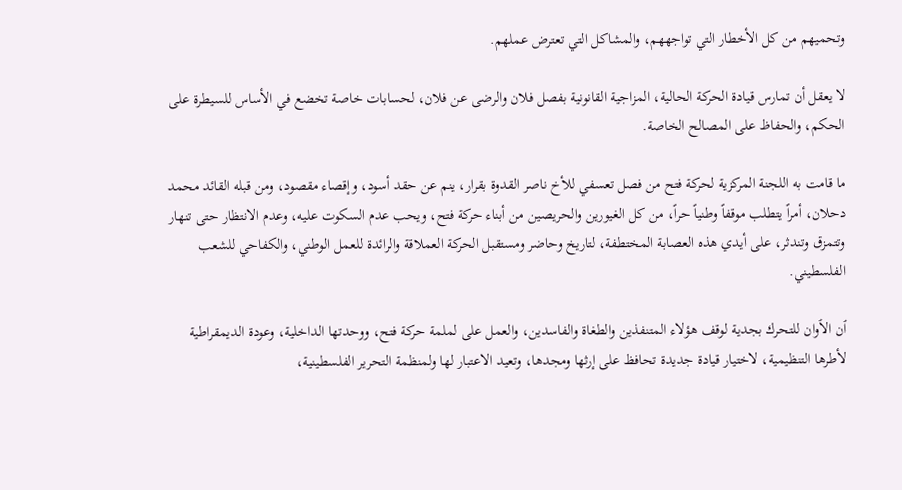وتحميهم من كل الأخطار التي تواجههم، والمشاكل التي تعترض عملهم.

لا يعقل أن تمارس قيادة الحركة الحالية، المزاجية القانونية بفصل فلان والرضى عن فلان، لحسابات خاصة تخضع في الأساس للسيطرة على الحكم، والحفاظ على المصالح الخاصة.

ما قامت به اللجنة المركزية لحركة فتح من فصل تعسفي للأخ ناصر القدوة بقرار، ينم عن حقد أسود، وإقصاء مقصود، ومن قبله القائد محمد دحلان، أمراً يتطلب موقفاً وطنياً حراً، من كل الغيورين والحريصين من أبناء حركة فتح، ويحب عدم السكوت عليه، وعدم الانتظار حتى تنهار وتتمزق وتندثر، على أيدي هذه العصابة المختطفة، لتاريخ وحاضر ومستقبل الحركة العملاقة والرائدة للعمل الوطني، والكفاحي للشعب الفلسطيني.

ٱن الٱوان للتحرك بجدية لوقف هؤلاء المتنفذين والطغاة والفاسدين، والعمل على لملمة حركة فتح، ووحدتها الداخلية، وعودة الديمقراطية لأطرها التنظيمية، لاختيار قيادة جديدة تحافظ على إرثها ومجدها، وتعيد الاعتبار لها ولمنظمة التحرير الفلسطينية،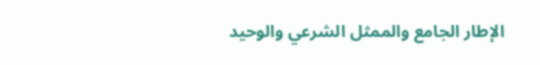الإطار الجامع والممثل الشرعي والوحيد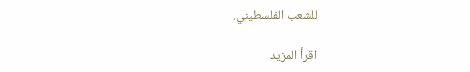للشعب الفلسطيني.

اقرأ المزيد